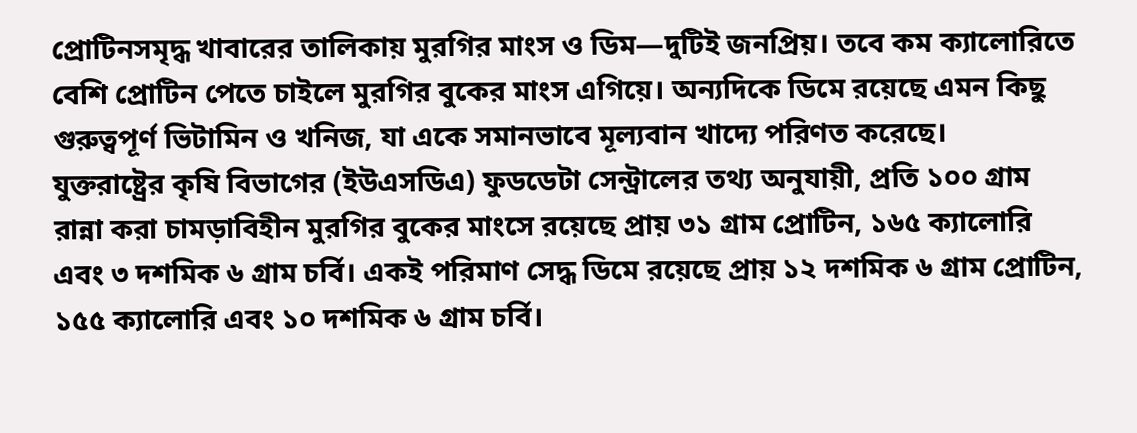প্রোটিনসমৃদ্ধ খাবারের তালিকায় মুরগির মাংস ও ডিম—দুটিই জনপ্রিয়। তবে কম ক্যালোরিতে বেশি প্রোটিন পেতে চাইলে মুরগির বুকের মাংস এগিয়ে। অন্যদিকে ডিমে রয়েছে এমন কিছু গুরুত্বপূর্ণ ভিটামিন ও খনিজ, যা একে সমানভাবে মূল্যবান খাদ্যে পরিণত করেছে।
যুক্তরাষ্ট্রের কৃষি বিভাগের (ইউএসডিএ) ফুডডেটা সেন্ট্রালের তথ্য অনুযায়ী, প্রতি ১০০ গ্রাম রান্না করা চামড়াবিহীন মুরগির বুকের মাংসে রয়েছে প্রায় ৩১ গ্রাম প্রোটিন, ১৬৫ ক্যালোরি এবং ৩ দশমিক ৬ গ্রাম চর্বি। একই পরিমাণ সেদ্ধ ডিমে রয়েছে প্রায় ১২ দশমিক ৬ গ্রাম প্রোটিন, ১৫৫ ক্যালোরি এবং ১০ দশমিক ৬ গ্রাম চর্বি।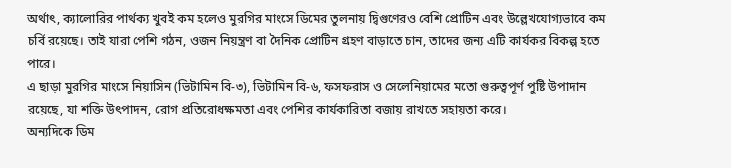অর্থাৎ, ক্যালোরির পার্থক্য খুবই কম হলেও মুরগির মাংসে ডিমের তুলনায় দ্বিগুণেরও বেশি প্রোটিন এবং উল্লেখযোগ্যভাবে কম চর্বি রয়েছে। তাই যারা পেশি গঠন, ওজন নিয়ন্ত্রণ বা দৈনিক প্রোটিন গ্রহণ বাড়াতে চান, তাদের জন্য এটি কার্যকর বিকল্প হতে পারে।
এ ছাড়া মুরগির মাংসে নিয়াসিন (ভিটামিন বি-৩), ভিটামিন বি-৬, ফসফরাস ও সেলেনিয়ামের মতো গুরুত্বপূর্ণ পুষ্টি উপাদান রয়েছে, যা শক্তি উৎপাদন, রোগ প্রতিরোধক্ষমতা এবং পেশির কার্যকারিতা বজায় রাখতে সহায়তা করে।
অন্যদিকে ডিম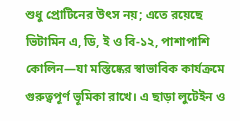শুধু প্রোটিনের উৎস নয়; এতে রয়েছে ভিটামিন এ, ডি, ই ও বি-১২, পাশাপাশি কোলিন—যা মস্তিষ্কের স্বাভাবিক কার্যক্রমে গুরুত্বপূর্ণ ভূমিকা রাখে। এ ছাড়া লুটেইন ও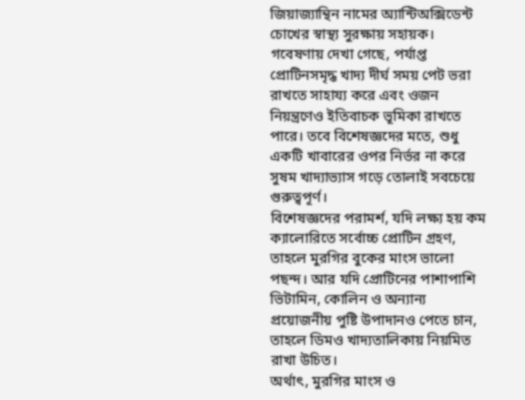জিয়াজ্যান্থিন নামের অ্যান্টিঅক্সিডেন্ট চোখের স্বাস্থ্য সুরক্ষায় সহায়ক।
গবেষণায় দেখা গেছে, পর্যাপ্ত প্রোটিনসমৃদ্ধ খাদ্য দীর্ঘ সময় পেট ভরা রাখতে সাহায্য করে এবং ওজন নিয়ন্ত্রণেও ইতিবাচক ভূমিকা রাখতে পারে। তবে বিশেষজ্ঞদের মতে, শুধু একটি খাবারের ওপর নির্ভর না করে সুষম খাদ্যাভ্যাস গড়ে তোলাই সবচেয়ে গুরুত্বপূর্ণ।
বিশেষজ্ঞদের পরামর্শ, যদি লক্ষ্য হয় কম ক্যালোরিতে সর্বোচ্চ প্রোটিন গ্রহণ, তাহলে মুরগির বুকের মাংস ভালো পছন্দ। আর যদি প্রোটিনের পাশাপাশি ভিটামিন, কোলিন ও অন্যান্য প্রয়োজনীয় পুষ্টি উপাদানও পেতে চান, তাহলে ডিমও খাদ্যতালিকায় নিয়মিত রাখা উচিত।
অর্থাৎ, মুরগির মাংস ও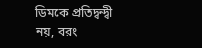ডিমকে প্রতিদ্বন্দ্বী নয়, বরং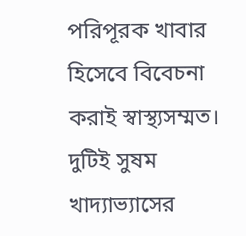পরিপূরক খাবার হিসেবে বিবেচনা করাই স্বাস্থ্যসম্মত। দুটিই সুষম খাদ্যাভ্যাসের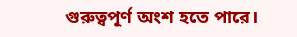গুরুত্বপূর্ণ অংশ হতে পারে।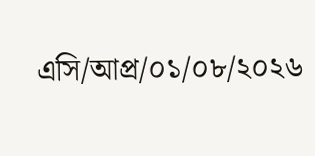এসি/আপ্র/০১/০৮/২০২৬